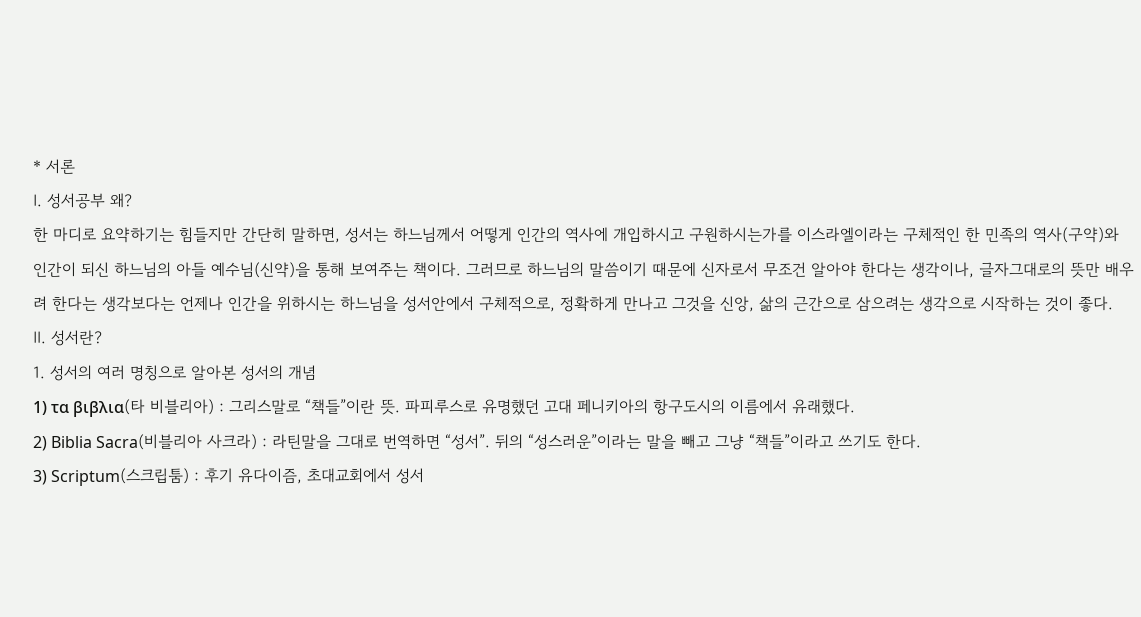* 서론
Ⅰ. 성서공부 왜?
한 마디로 요약하기는 힘들지만 간단히 말하면, 성서는 하느님께서 어떻게 인간의 역사에 개입하시고 구원하시는가를 이스라엘이라는 구체적인 한 민족의 역사(구약)와 인간이 되신 하느님의 아들 예수님(신약)을 통해 보여주는 책이다. 그러므로 하느님의 말씀이기 때문에 신자로서 무조건 알아야 한다는 생각이나, 글자그대로의 뜻만 배우려 한다는 생각보다는 언제나 인간을 위하시는 하느님을 성서안에서 구체적으로, 정확하게 만나고 그것을 신앙, 삶의 근간으로 삼으려는 생각으로 시작하는 것이 좋다.
Ⅱ. 성서란?
1. 성서의 여러 명칭으로 알아본 성서의 개념
1) τα βιβλια(타 비블리아) : 그리스말로 “책들”이란 뜻. 파피루스로 유명했던 고대 페니키아의 항구도시의 이름에서 유래했다.
2) Biblia Sacra(비블리아 사크라) : 라틴말을 그대로 번역하면 “성서”. 뒤의 “성스러운”이라는 말을 빼고 그냥 “책들”이라고 쓰기도 한다.
3) Scriptum(스크립툼) : 후기 유다이즘, 초대교회에서 성서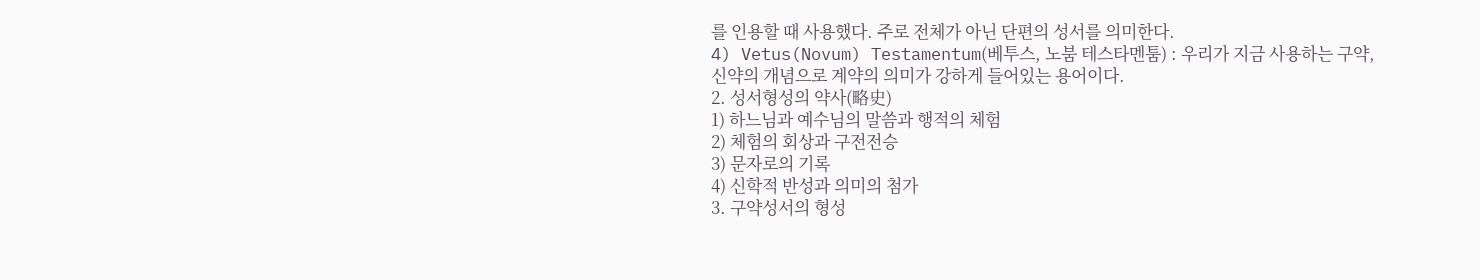를 인용할 때 사용했다. 주로 전체가 아닌 단편의 성서를 의미한다.
4) Vetus(Novum) Testamentum(베투스, 노붐 테스타멘툼) : 우리가 지금 사용하는 구약, 신약의 개념으로 계약의 의미가 강하게 들어있는 용어이다.
2. 성서형성의 약사(略史)
1) 하느님과 예수님의 말씀과 행적의 체험
2) 체험의 회상과 구전전승
3) 문자로의 기록
4) 신학적 반성과 의미의 첨가
3. 구약성서의 형성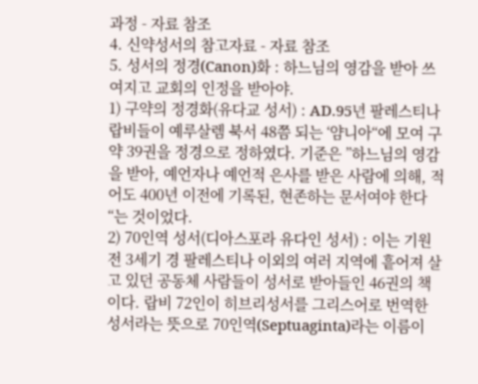과정 - 자료 참조
4. 신약성서의 참고자료 - 자료 참조
5. 성서의 정경(Canon)화 : 하느님의 영감을 받아 쓰여지고 교회의 인정을 받아야.
1) 구약의 정경화(유다교 성서) : AD.95년 팔레스티나 랍비들이 예루살렘 북서 48쯤 되는 ‘얌니아“에 모여 구약 39권을 정경으로 정하였다. 기준은 ”하느님의 영감을 받아, 예언자나 예언적 은사를 받은 사람에 의해, 적어도 400년 이전에 기록된, 현존하는 문서여야 한다“는 것이었다.
2) 70인역 성서(디아스포라 유다인 성서) : 이는 기원전 3세기 경 팔레스티나 이외의 여러 지역에 흩어져 살고 있던 공동체 사람들이 성서로 받아들인 46권의 책이다. 랍비 72인이 히브리성서를 그리스어로 번역한 성서라는 뜻으로 70인역(Septuaginta)라는 이름이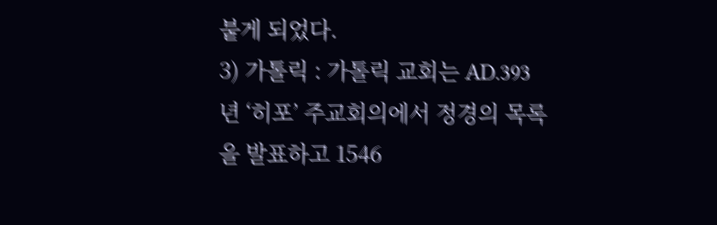붙게 되었다.
3) 가톨릭 : 가톨릭 교회는 AD.393년 ‘히포’ 주교회의에서 정경의 목록을 발표하고 1546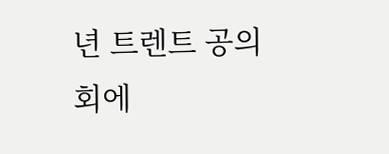년 트렌트 공의회에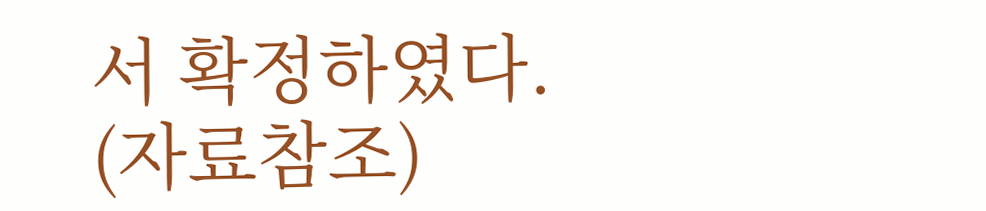서 확정하였다. (자료참조)